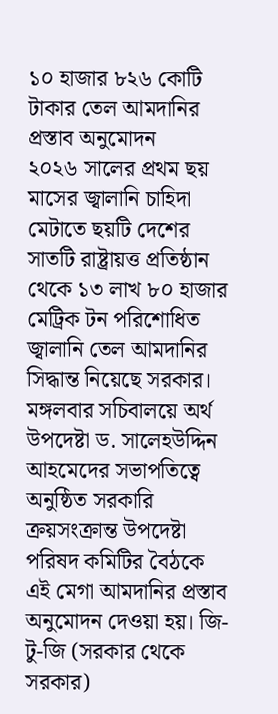১০ হাজার ৮২৬ কোটি টাকার তেল আমদানির প্রস্তাব অনুমোদন
২০২৬ সালের প্রথম ছয় মাসের জ্বালানি চাহিদা মেটাতে ছয়টি দেশের সাতটি রাষ্ট্রায়ত্ত প্রতিষ্ঠান থেকে ১৩ লাখ ৮০ হাজার মেট্রিক টন পরিশোধিত জ্বালানি তেল আমদানির সিদ্ধান্ত নিয়েছে সরকার।
মঙ্গলবার সচিবালয়ে অর্থ উপদেষ্টা ড. সালেহউদ্দিন আহমেদের সভাপতিত্বে অনুষ্ঠিত সরকারি ক্রয়সংক্রান্ত উপদেষ্টা পরিষদ কমিটির বৈঠকে এই মেগা আমদানির প্রস্তাব অনুমোদন দেওয়া হয়। জি-টু-জি (সরকার থেকে সরকার)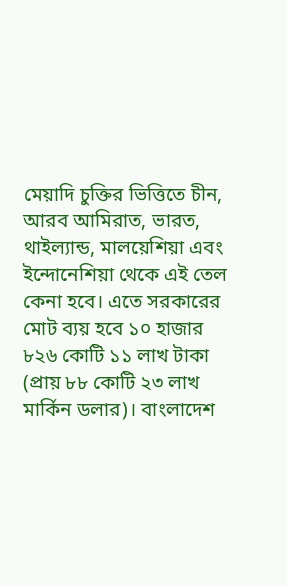মেয়াদি চুক্তির ভিত্তিতে চীন, আরব আমিরাত, ভারত, থাইল্যান্ড, মালয়েশিয়া এবং ইন্দোনেশিয়া থেকে এই তেল কেনা হবে। এতে সরকারের মোট ব্যয় হবে ১০ হাজার ৮২৬ কোটি ১১ লাখ টাকা (প্রায় ৮৮ কোটি ২৩ লাখ মার্কিন ডলার)। বাংলাদেশ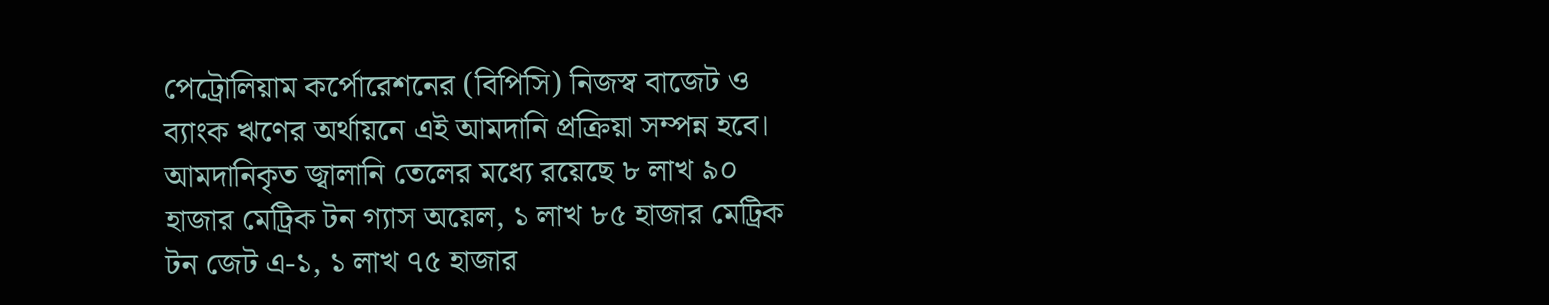পেট্রোলিয়াম কর্পোরেশনের (বিপিসি) নিজস্ব বাজেট ও ব্যাংক ঋণের অর্থায়নে এই আমদানি প্রক্রিয়া সম্পন্ন হবে।
আমদানিকৃত জ্বালানি তেলের মধ্যে রয়েছে ৮ লাখ ৯০ হাজার মেট্রিক টন গ্যাস অয়েল, ১ লাখ ৮৫ হাজার মেট্রিক টন জেট এ-১, ১ লাখ ৭৫ হাজার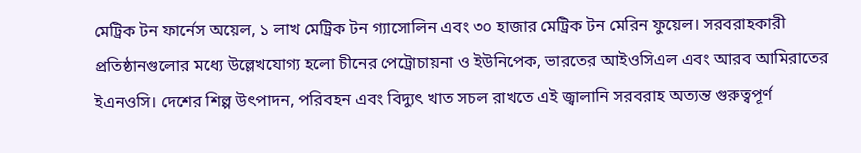মেট্রিক টন ফার্নেস অয়েল, ১ লাখ মেট্রিক টন গ্যাসোলিন এবং ৩০ হাজার মেট্রিক টন মেরিন ফুয়েল। সরবরাহকারী প্রতিষ্ঠানগুলোর মধ্যে উল্লেখযোগ্য হলো চীনের পেট্রোচায়না ও ইউনিপেক, ভারতের আইওসিএল এবং আরব আমিরাতের ইএনওসি। দেশের শিল্প উৎপাদন, পরিবহন এবং বিদ্যুৎ খাত সচল রাখতে এই জ্বালানি সরবরাহ অত্যন্ত গুরুত্বপূর্ণ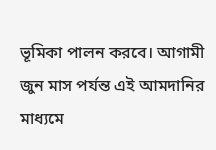ভূমিকা পালন করবে। আগামী জুন মাস পর্যন্ত এই আমদানির মাধ্যমে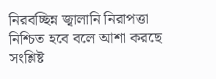নিরবচ্ছিন্ন জ্বালানি নিরাপত্তা নিশ্চিত হবে বলে আশা করছে সংশ্লিষ্ট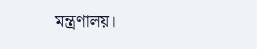মন্ত্রণালয়।